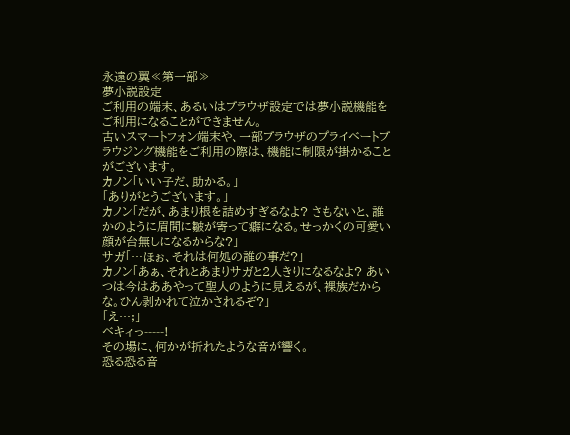永遠の翼≪第一部≫
夢小説設定
ご利用の端末、あるいはブラウザ設定では夢小説機能をご利用になることができません。
古いスマートフォン端末や、一部ブラウザのプライベートブラウジング機能をご利用の際は、機能に制限が掛かることがございます。
カノン「いい子だ、助かる。」
「ありがとうございます。」
カノン「だが、あまり根を詰めすぎるなよ? さもないと、誰かのように眉間に皺が寄って癖になる。せっかくの可愛い顔が台無しになるからな?」
サガ「…ほぉ、それは何処の誰の事だ?」
カノン「あぁ、それとあまりサガと2人きりになるなよ? あいつは今はああやって聖人のように見えるが、裸族だからな。ひん剥かれて泣かされるぞ?」
「え…;」
ベキィっ-----!
その場に、何かが折れたような音が響く。
恐る恐る音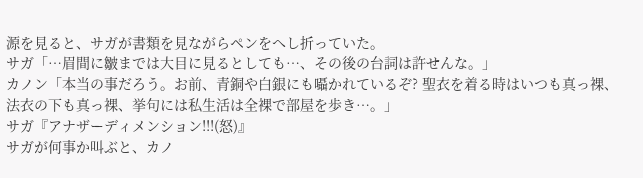源を見ると、サガが書類を見ながらペンをへし折っていた。
サガ「…眉間に皺までは大目に見るとしても…、その後の台詞は許せんな。」
カノン「本当の事だろう。お前、青銅や白銀にも囁かれているぞ? 聖衣を着る時はいつも真っ裸、法衣の下も真っ裸、挙句には私生活は全裸で部屋を歩き…。」
サガ『アナザーディメンション!!!(怒)』
サガが何事か叫ぶと、カノ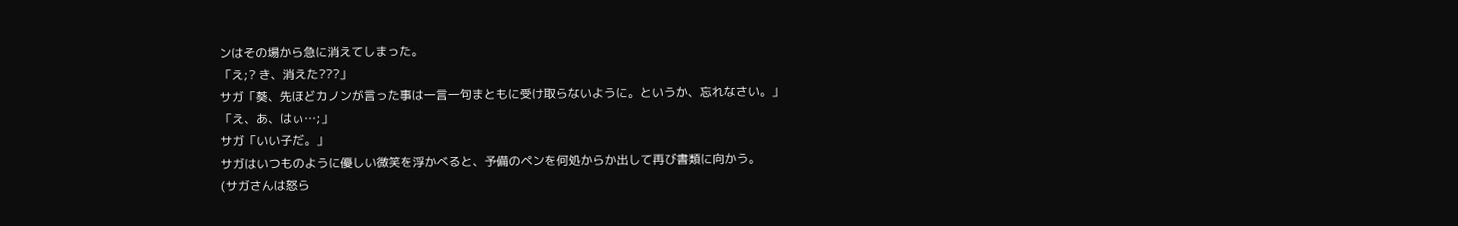ンはその場から急に消えてしまった。
「え;? き、消えた???」
サガ「葵、先ほどカノンが言った事は一言一句まともに受け取らないように。というか、忘れなさい。」
「え、あ、はぃ…;」
サガ「いい子だ。」
サガはいつものように優しい微笑を浮かべると、予備のペンを何処からか出して再び書類に向かう。
(サガさんは怒ら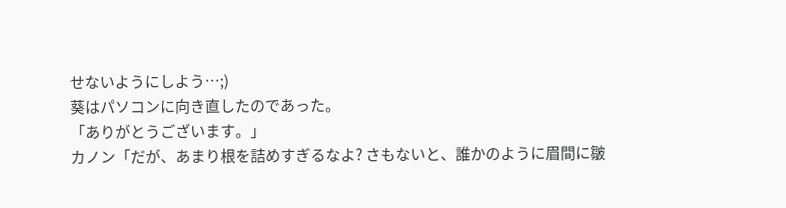せないようにしよう…;)
葵はパソコンに向き直したのであった。
「ありがとうございます。」
カノン「だが、あまり根を詰めすぎるなよ? さもないと、誰かのように眉間に皺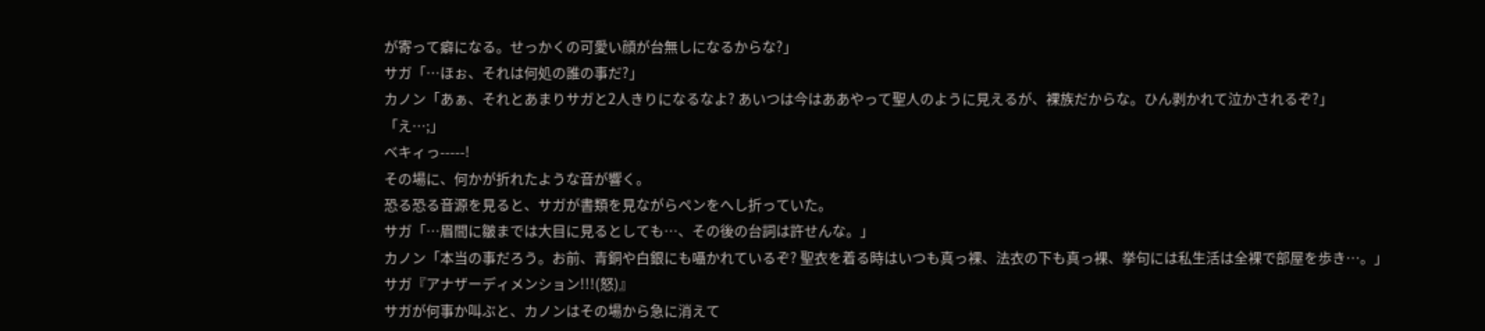が寄って癖になる。せっかくの可愛い顔が台無しになるからな?」
サガ「…ほぉ、それは何処の誰の事だ?」
カノン「あぁ、それとあまりサガと2人きりになるなよ? あいつは今はああやって聖人のように見えるが、裸族だからな。ひん剥かれて泣かされるぞ?」
「え…;」
ベキィっ-----!
その場に、何かが折れたような音が響く。
恐る恐る音源を見ると、サガが書類を見ながらペンをへし折っていた。
サガ「…眉間に皺までは大目に見るとしても…、その後の台詞は許せんな。」
カノン「本当の事だろう。お前、青銅や白銀にも囁かれているぞ? 聖衣を着る時はいつも真っ裸、法衣の下も真っ裸、挙句には私生活は全裸で部屋を歩き…。」
サガ『アナザーディメンション!!!(怒)』
サガが何事か叫ぶと、カノンはその場から急に消えて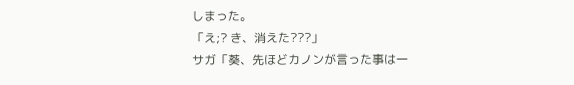しまった。
「え;? き、消えた???」
サガ「葵、先ほどカノンが言った事は一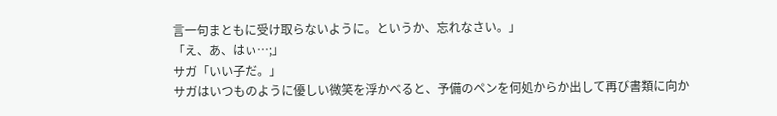言一句まともに受け取らないように。というか、忘れなさい。」
「え、あ、はぃ…;」
サガ「いい子だ。」
サガはいつものように優しい微笑を浮かべると、予備のペンを何処からか出して再び書類に向か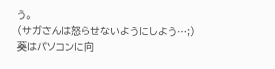う。
(サガさんは怒らせないようにしよう…;)
葵はパソコンに向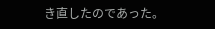き直したのであった。